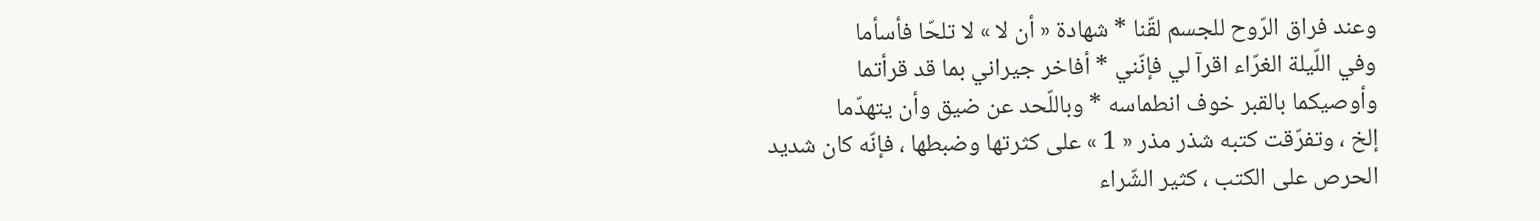وعند فراق الرّوح للجسم لقّنا * شهادة « أن لا » لا تلحّا فأسأما
وفي اللّيلة الغرّاء اقرآ لي فإنّني * أفاخر جيراني بما قد قرأتما
وأوصيكما بالقبر خوف انطماسه * وباللّحد عن ضيق وأن يتهدّما
إلخ ، وتفرّقت كتبه شذر مذر « 1 » على كثرتها وضبطها ، فإنّه كان شديد الحرص على الكتب ، كثير الشّراء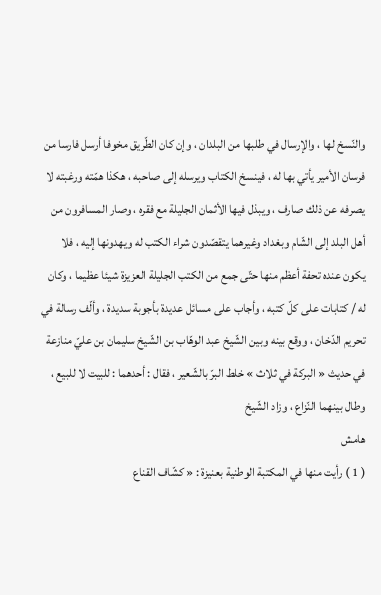والنّسخ لها ، والإرسال في طلبها من البلدان ، وإن كان الطّريق مخوفا أرسل فارسا من فرسان الأمير يأتي بها له ، فينسخ الكتاب ويرسله إلى صاحبه ، هكذا همّته ورغبته لا يصرفه عن ذلك صارف ، ويبذل فيها الأثمان الجليلة مع فقره ، وصار المسافرون من أهل البلد إلى الشّام وبغداد وغيرهما يتقصّدون شراء الكتب له ويهدونها إليه ، فلا يكون عنده تحفة أعظم منها حتّى جمع من الكتب الجليلة العزيزة شيئا عظيما ، وكان له / كتابات على كلّ كتبه ، وأجاب على مسائل عديدة بأجوبة سديدة ، وألّف رسالة في تحريم الدّخان ، ووقع بينه وبين الشّيخ عبد الوهّاب بن الشّيخ سليمان بن عليّ منازعة في حديث « البركة في ثلاث » خلط البرّ بالشّعير ، فقال : أحدهما : للبيت لا للبيع ، وطال بينهما النّزاع ، وزاد الشّيخ
هامش
( 1 ) رأيت منها في المكتبة الوطنية بعنيزة : « كشّاف القناع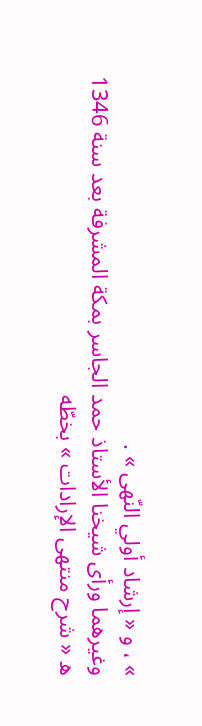» ، و « إرشاد أولي النّهى » .
وغيرهما ورأى شيخنا الأستاذ حمد الجاسر بمكة المشرفة بعد سنة 1346 ه « شرح منتهى الإرادات » بخطّه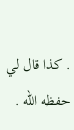. كذا قال لي حفظه اللّه .